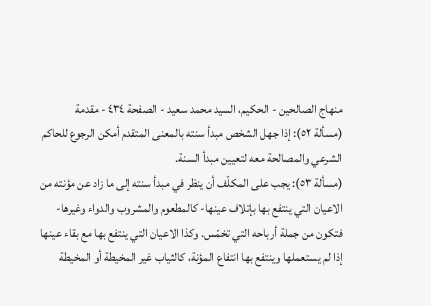منهاج الصالحين - الحكيم، السيد محمد سعيد - الصفحة ٤٣٤ - مقدمة
(مسألة ٥٢): إذا جهل الشخص مبدأ سنته بالمعنى المتقدم أمكن الرجوع للحاكم الشرعي والمصالحة معه لتعيين مبدأ السنة.
(مسألة ٥٣): يجب على المكلّف أن ينظر في مبدأ سنته إلى ما زاد عن مؤنته من الاعيان التي ينتفع بها بإتلاف عينها- كالمطعوم والمشروب والدواء وغيرها- فتكون من جملة أرباحه التي تخمّس. وكذا الاعيان التي ينتفع بها مع بقاء عينها إذا لم يستعملها وينتفع بها انتفاع المؤنة، كالثياب غير المخيطة أو المخيطة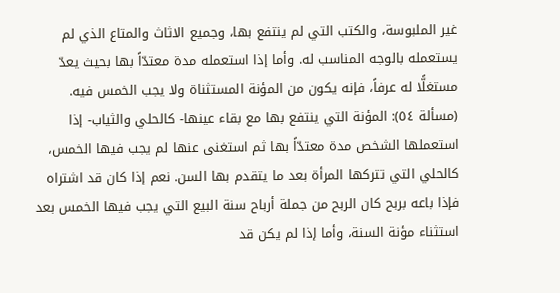غير الملبوسة، والكتب التي لم ينتفع بها، وجميع الاثاث والمتاع الذي لم يستعمله بالوجه المناسب له. وأما إذا استعمله مدة معتدّاً بها بحيث يعدّ مستغلًّا له عرفاً، فإنه يكون من المؤنة المستثناة ولا يجب الخمس فيه.
(مسألة ٥٤): المؤنة التي ينتفع بها مع بقاء عينها- كالحلي والثياب- إذا استعملها الشخص مدة معتدّاً بها ثم استغنى عنها لم يجب فيها الخمس، كالحلي التي تتركها المرأة بعد ما يتقدم بها السن. نعم إذا كان قد اشتراه فإذا باعه بربح كان الربح من جملة أرباح سنة البيع التي يجب فيها الخمس بعد استثناء مؤنة السنة، وأما إذا لم يكن قد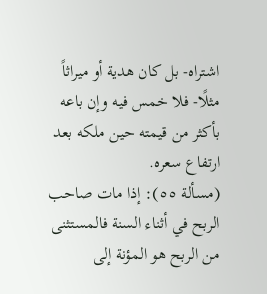اشتراه- بل كان هدية أو ميراثاً مثلًا- فلا خمس فيه وإن باعه بأكثر من قيمته حين ملكه بعد ارتفاع سعره.
(مسألة ٥٥): إذا مات صاحب الربح في أثناء السنة فالمستثنى من الربح هو المؤنة إلى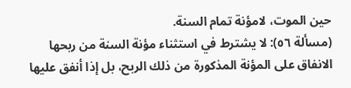حين الموت، لامؤنة تمام السنة.
(مسألة ٥٦): لا يشترط في استثناء مؤنة السنة من ربحها الانفاق على المؤنة المذكورة من ذلك الربح، بل إذا أنفق عليها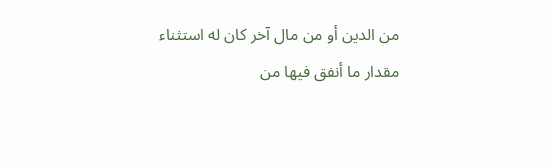من الدين أو من مال آخر كان له استثناء مقدار ما أنفق فيها من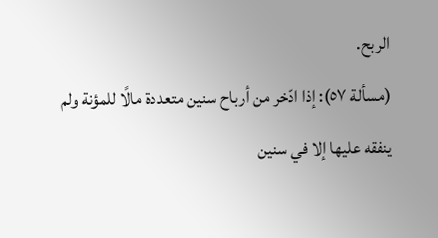الربح.
(مسألة ٥٧): إذا ادّخر من أرباح سنين متعددة مالًا للمؤنة ولم ينفقه عليها إلا في سنين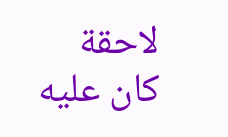لاحقة كان عليه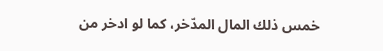خمس ذلك المال المدّخر، كما لو ادخر من